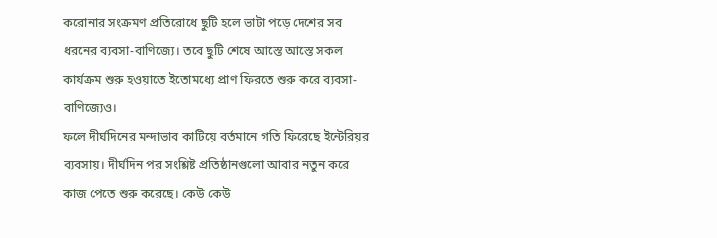করোনার সংক্রমণ প্রতিরোধে ছুটি হলে ভাটা পড়ে দেশের সব ধরনের ব্যবসা-বাণিজ্যে। তবে ছুটি শেষে আস্তে আস্তে সকল কার্যক্রম শুরু হওয়াতে ইতোমধ্যে প্রাণ ফিরতে শুরু করে ব্যবসা-বাণিজ্যেও।
ফলে দীর্ঘদিনের মন্দাভাব কাটিয়ে বর্তমানে গতি ফিরেছে ইন্টেরিয়র ব্যবসায়। দীর্ঘদিন পর সংশ্লিষ্ট প্রতিষ্ঠানগুলো আবার নতুন করে কাজ পেতে শুরু করেছে। কেউ কেউ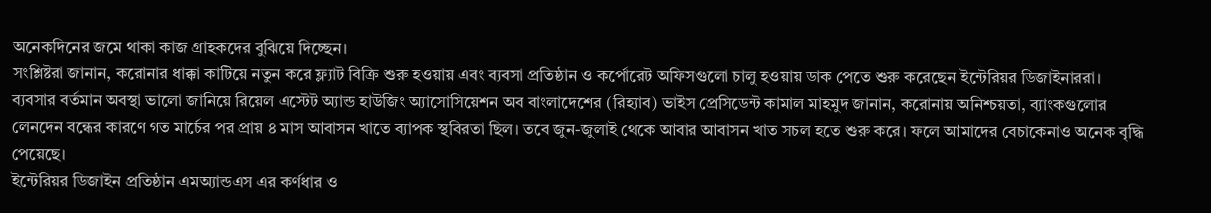অনেকদিনের জমে থাকা কাজ গ্রাহকদের বুঝিয়ে দিচ্ছেন।
সংশ্লিষ্টরা জানান, করোনার ধাক্কা কাটিয়ে নতুন করে ফ্ল্যাট বিক্রি শুরু হওয়ায় এবং ব্যবসা প্রতিষ্ঠান ও কর্পোরেট অফিসগুলো চালু হওয়ায় ডাক পেতে শুরু করেছেন ইন্টেরিয়র ডিজাইনাররা।
ব্যবসার বর্তমান অবস্থা ভালো জানিয়ে রিয়েল এস্টেট অ্যান্ড হাউজিং অ্যাসোসিয়েশন অব বাংলাদেশের (রিহ্যাব) ভাইস প্রেসিডেন্ট কামাল মাহমুদ জানান, করোনায় অনিশ্চয়তা, ব্যাংকগুলোর লেনদেন বন্ধের কারণে গত মার্চের পর প্রায় ৪ মাস আবাসন খাতে ব্যাপক স্থবিরতা ছিল। তবে জুন-জুলাই থেকে আবার আবাসন খাত সচল হতে শুরু করে। ফলে আমাদের বেচাকেনাও অনেক বৃদ্ধি পেয়েছে।
ইন্টেরিয়র ডিজাইন প্রতিষ্ঠান এমঅ্যান্ডএস এর কর্ণধার ও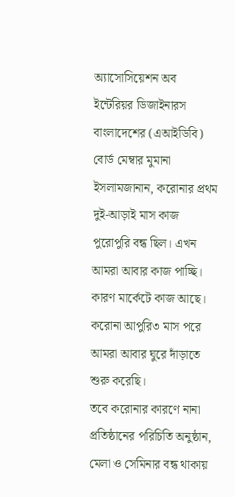অ্যাসোসিয়েশন অব ইন্টেরিয়র ডিজাইনারস বাংলাদেশের (এআইডিবি) বোর্ড মেম্বার মুমানা ইসলামজানান, করোনার প্রথম দুই-আড়াই মাস কাজ পুরোপুরি বন্ধ ছিল। এখন আমরা আবার কাজ পাচ্ছি। কারণ মার্কেটে কাজ আছে। করোনা আপুরি৩ মাস পরে আমরা আবার ঘুরে দাঁড়াতে শুরু করেছি।
তবে করোনার কারণে নানা প্রতিষ্ঠানের পরিচিতি অনুষ্ঠান, মেলা ও সেমিনার বন্ধ থাকায়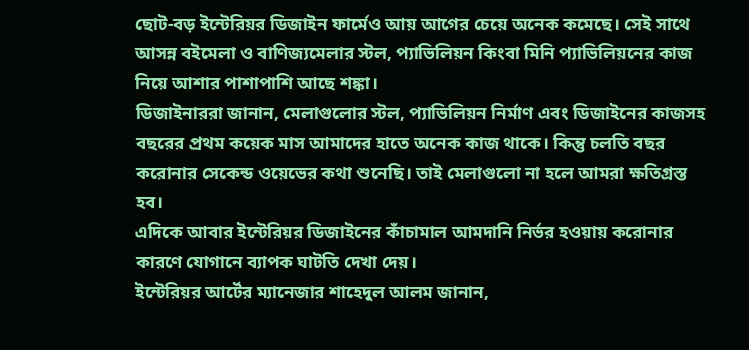ছোট-বড় ইন্টেরিয়র ডিজাইন ফার্মেও আয় আগের চেয়ে অনেক কমেছে। সেই সাথে আসন্ন বইমেলা ও বাণিজ্যমেলার স্টল, প্যাভিলিয়ন কিংবা মিনি প্যাভিলিয়নের কাজ নিয়ে আশার পাশাপাশি আছে শঙ্কা।
ডিজাইনাররা জানান, মেলাগুলোর স্টল, প্যাভিলিয়ন নির্মাণ এবং ডিজাইনের কাজসহ বছরের প্রথম কয়েক মাস আমাদের হাতে অনেক কাজ থাকে। কিন্তু চলতি বছর করোনার সেকেন্ড ওয়েভের কথা শুনেছি। তাই মেলাগুলো না হলে আমরা ক্ষতিগ্রস্ত হব।
এদিকে আবার ইন্টেরিয়র ডিজাইনের কাঁচামাল আমদানি নির্ভর হওয়ায় করোনার কারণে যোগানে ব্যাপক ঘাটতি দেখা দেয়।
ইন্টেরিয়র আর্টের ম্যানেজার শাহেদুল আলম জানান,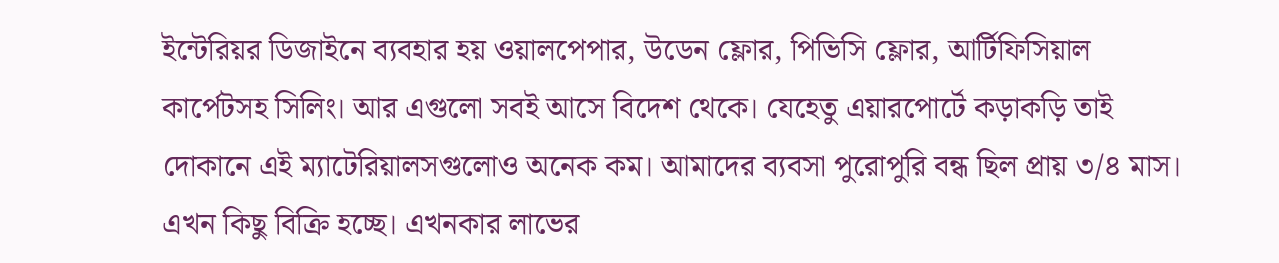ইন্টেরিয়র ডিজাইনে ব্যবহার হয় ওয়ালপেপার, উডেন ফ্লোর, পিভিসি ফ্লোর, আর্টিফিসিয়াল কার্পেটসহ সিলিং। আর এগুলো সবই আসে বিদেশ থেকে। যেহেতু এয়ারপোর্টে কড়াকড়ি তাই দোকানে এই ম্যাটেরিয়ালসগুলোও অনেক কম। আমাদের ব্যবসা পুরোপুরি বন্ধ ছিল প্রায় ৩/৪ মাস। এখন কিছু বিক্রি হচ্ছে। এখনকার লাভের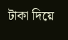টাকা দিয়ে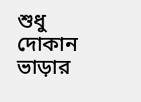শুধু দোকান ভাড়ার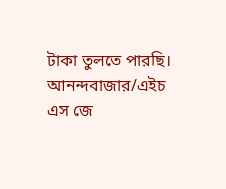টাকা তুলতে পারছি।
আনন্দবাজার/এইচ এস জে